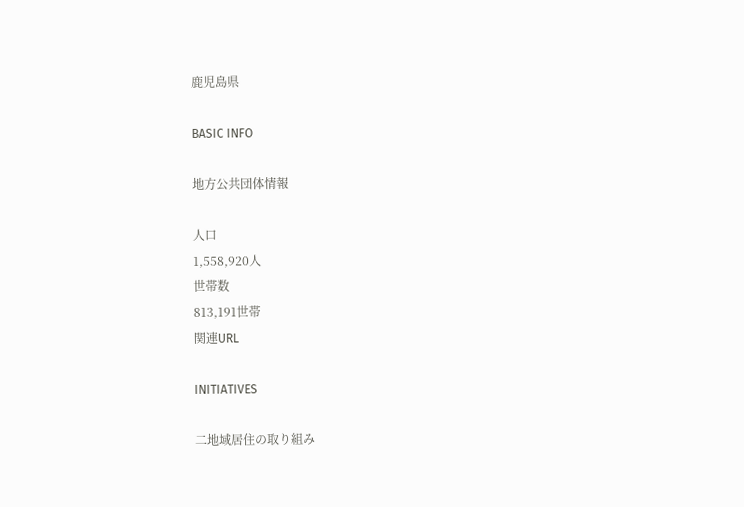鹿児島県

BASIC INFO

地方公共団体情報

人口
1,558,920人
世帯数
813,191世帯
関連URL

INITIATIVES

二地域居住の取り組み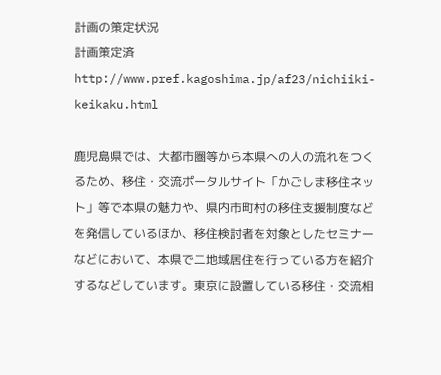計画の策定状況
計画策定済
http://www.pref.kagoshima.jp/af23/nichiiki-keikaku.html

鹿児島県では、大都市圏等から本県への人の流れをつくるため、移住・交流ポータルサイト「かごしま移住ネット」等で本県の魅力や、県内市町村の移住支援制度などを発信しているほか、移住検討者を対象としたセミナーなどにおいて、本県で二地域居住を行っている方を紹介するなどしています。東京に設置している移住・交流相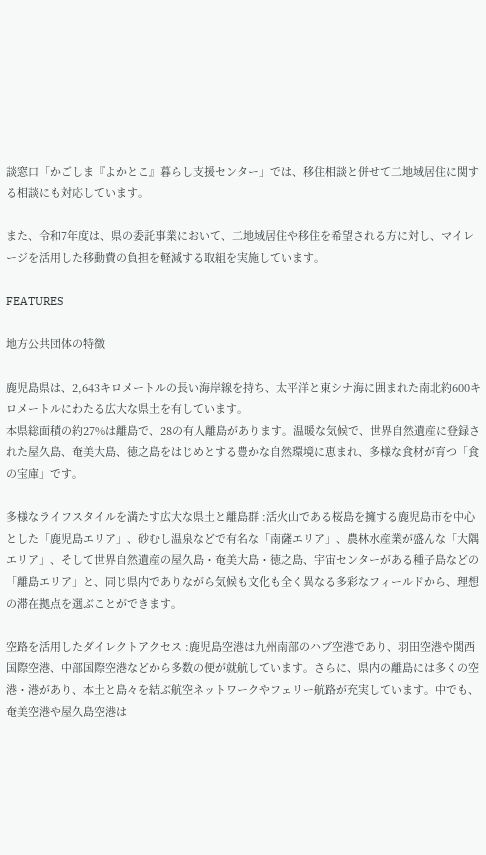談窓口「かごしま『よかとこ』暮らし支援センター」では、移住相談と併せて二地域居住に関する相談にも対応しています。

また、令和7年度は、県の委託事業において、二地域居住や移住を希望される方に対し、マイレージを活用した移動費の負担を軽減する取組を実施しています。

FEATURES

地方公共団体の特徴

鹿児島県は、2,643キロメートルの長い海岸線を持ち、太平洋と東シナ海に囲まれた南北約600キロメートルにわたる広大な県土を有しています。
本県総面積の約27%は離島で、28の有人離島があります。温暖な気候で、世界自然遺産に登録された屋久島、奄美大島、徳之島をはじめとする豊かな自然環境に恵まれ、多様な食材が育つ「食の宝庫」です。

多様なライフスタイルを満たす広大な県土と離島群 :活火山である桜島を擁する鹿児島市を中心とした「鹿児島エリア」、砂むし温泉などで有名な「南薩エリア」、農林水産業が盛んな「大隅エリア」、そして世界自然遺産の屋久島・奄美大島・徳之島、宇宙センターがある種子島などの「離島エリア」と、同じ県内でありながら気候も文化も全く異なる多彩なフィールドから、理想の滞在拠点を選ぶことができます。

空路を活用したダイレクトアクセス :鹿児島空港は九州南部のハブ空港であり、羽田空港や関西国際空港、中部国際空港などから多数の便が就航しています。さらに、県内の離島には多くの空港・港があり、本土と島々を結ぶ航空ネットワークやフェリー航路が充実しています。中でも、奄美空港や屋久島空港は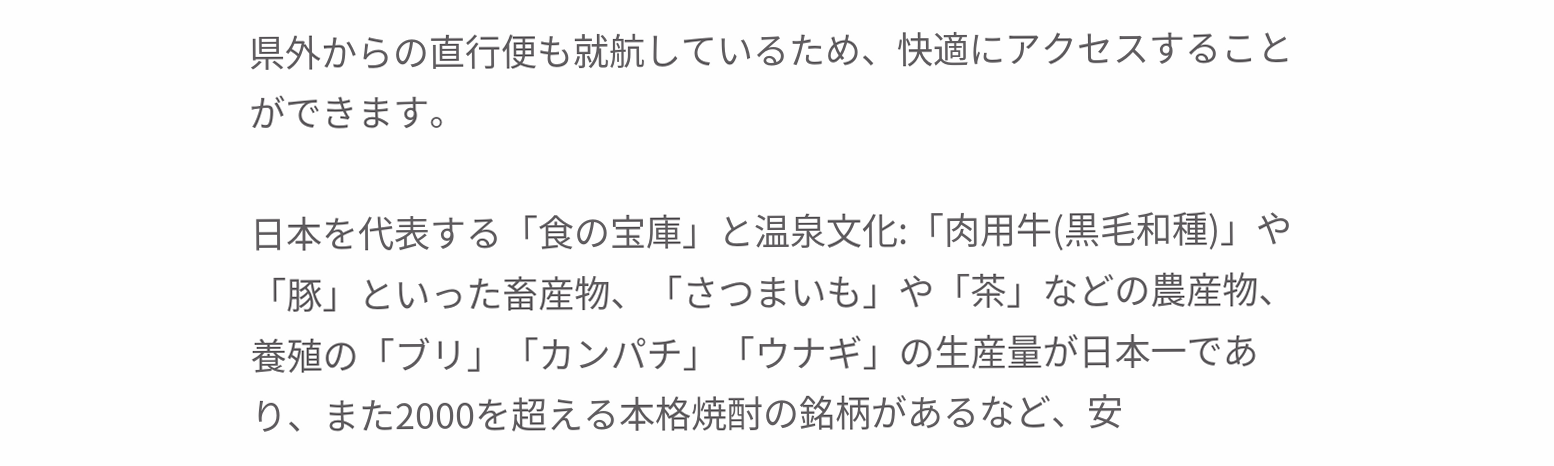県外からの直行便も就航しているため、快適にアクセスすることができます。

日本を代表する「食の宝庫」と温泉文化:「肉用牛(黒毛和種)」や「豚」といった畜産物、「さつまいも」や「茶」などの農産物、養殖の「ブリ」「カンパチ」「ウナギ」の生産量が日本一であり、また2000を超える本格焼酎の銘柄があるなど、安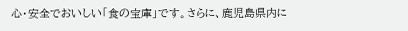心・安全でおいしい「食の宝庫」です。さらに、鹿児島県内に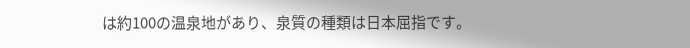は約100の温泉地があり、泉質の種類は日本屈指です。